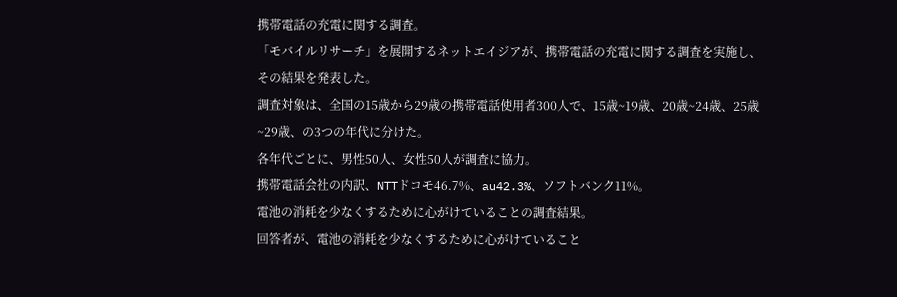携帯電話の充電に関する調査。
「モバイルリサーチ」を展開するネットエイジアが、携帯電話の充電に関する調査を実施し、
その結果を発表した。
調査対象は、全国の15歳から29歳の携帯電話使用者300人で、15歳~19歳、20歳~24歳、25歳~29歳、の3つの年代に分けた。
各年代ごとに、男性50人、女性50人が調査に協力。
携帯電話会社の内訳、NTTドコモ46.7%、au42.3%、ソフトバンク11%。
電池の消耗を少なくするために心がけていることの調査結果。
回答者が、電池の消耗を少なくするために心がけていること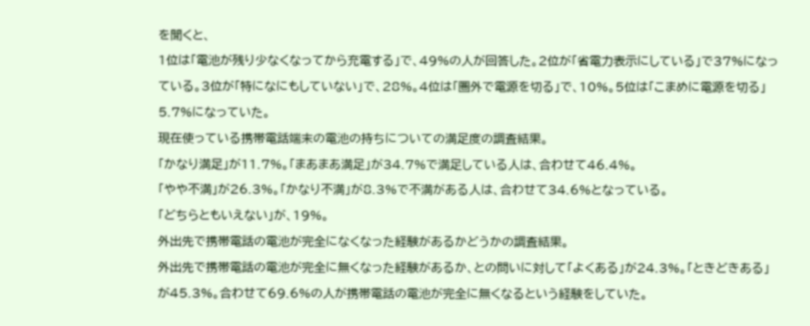を聞くと、
1位は「電池が残り少なくなってから充電する」で、49%の人が回答した。2位が「省電力表示にしている」で37%になっている。3位が「特になにもしていない」で、28%。4位は「圏外で電源を切る」で、10%。5位は「こまめに電源を切る」5.7%になっていた。
現在使っている携帯電話端末の電池の持ちについての満足度の調査結果。
「かなり満足」が11.7%。「まあまあ満足」が34.7%で満足している人は、合わせて46.4%。
「やや不満」が26.3%。「かなり不満」が8.3%で不満がある人は、合わせて34.6%となっている。
「どちらともいえない」が、19%。
外出先で携帯電話の電池が完全になくなった経験があるかどうかの調査結果。
外出先で携帯電話の電池が完全に無くなった経験があるか、との問いに対して「よくある」が24.3%。「ときどきある」が45.3%。合わせて69.6%の人が携帯電話の電池が完全に無くなるという経験をしていた。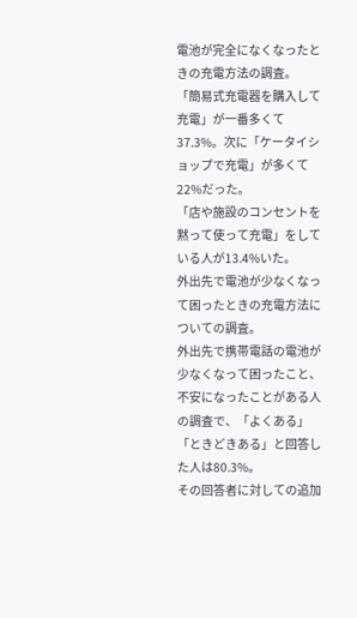電池が完全になくなったときの充電方法の調査。
「簡易式充電器を購入して充電」が一番多くて37.3%。次に「ケータイショップで充電」が多くて22%だった。
「店や施設のコンセントを黙って使って充電」をしている人が13.4%いた。
外出先で電池が少なくなって困ったときの充電方法についての調査。
外出先で携帯電話の電池が少なくなって困ったこと、不安になったことがある人の調査で、「よくある」「ときどきある」と回答した人は80.3%。
その回答者に対しての追加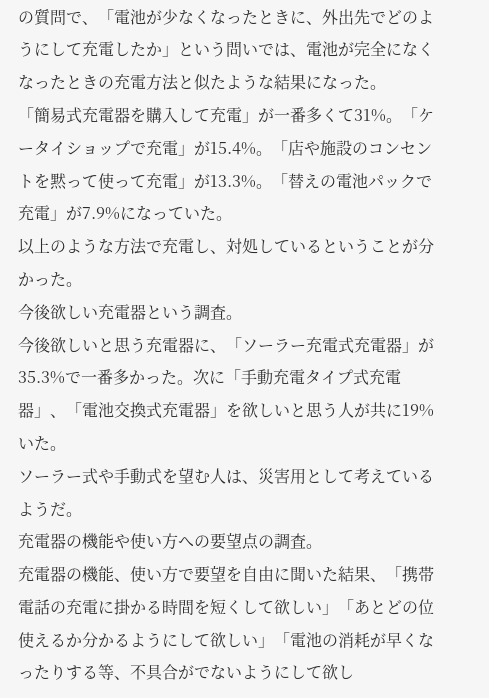の質問で、「電池が少なくなったときに、外出先でどのようにして充電したか」という問いでは、電池が完全になくなったときの充電方法と似たような結果になった。
「簡易式充電器を購入して充電」が一番多くて31%。「ケータイショップで充電」が15.4%。「店や施設のコンセントを黙って使って充電」が13.3%。「替えの電池パックで充電」が7.9%になっていた。
以上のような方法で充電し、対処しているということが分かった。
今後欲しい充電器という調査。
今後欲しいと思う充電器に、「ソーラー充電式充電器」が35.3%で一番多かった。次に「手動充電タイプ式充電器」、「電池交換式充電器」を欲しいと思う人が共に19%いた。
ソーラー式や手動式を望む人は、災害用として考えているようだ。
充電器の機能や使い方への要望点の調査。
充電器の機能、使い方で要望を自由に聞いた結果、「携帯電話の充電に掛かる時間を短くして欲しい」「あとどの位使えるか分かるようにして欲しい」「電池の消耗が早くなったりする等、不具合がでないようにして欲し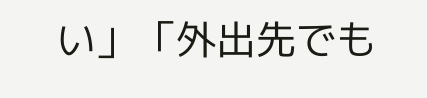い」「外出先でも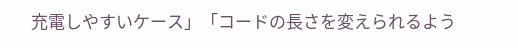充電しやすいケース」「コードの長さを変えられるよう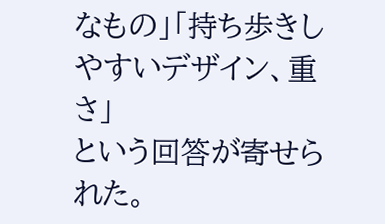なもの」「持ち歩きしやすいデザイン、重さ」
という回答が寄せられた。